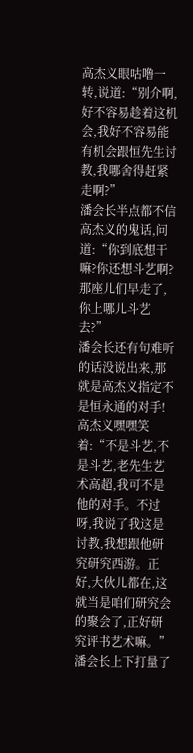高杰义眼咕噜一转,说道:“别介啊,好不容易趁着这机会,我好不容易能有机会跟恒先生讨教,我哪舍得赶紧走啊?”
潘会长半点都不信高杰义的鬼话,问道:“你到底想干嘛?你还想斗艺啊?那座儿们早走了,你上哪儿斗艺去?”
潘会长还有句难听的话没说出来,那就是高杰义指定不是恒永通的对手!
高杰义嘿嘿笑着:“不是斗艺,不是斗艺,老先生艺术高超,我可不是他的对手。不过呀,我说了我这是讨教,我想跟他研究研究西游。正好,大伙儿都在,这就当是咱们研究会的聚会了,正好研究评书艺术嘛。”
潘会长上下打量了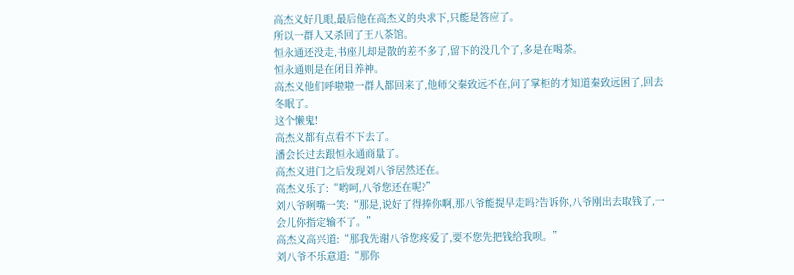高杰义好几眼,最后他在高杰义的央求下,只能是答应了。
所以一群人又杀回了王八茶馆。
恒永通还没走,书座儿却是散的差不多了,留下的没几个了,多是在喝茶。
恒永通则是在闭目养神。
高杰义他们呼啦啦一群人都回来了,他师父秦致远不在,问了掌柜的才知道秦致远困了,回去冬眠了。
这个懒鬼!
高杰义都有点看不下去了。
潘会长过去跟恒永通商量了。
高杰义进门之后发现刘八爷居然还在。
高杰义乐了:“哟呵,八爷您还在呢?”
刘八爷咧嘴一笑:“那是,说好了得捧你啊,那八爷能提早走吗?告诉你,八爷刚出去取钱了,一会儿你指定输不了。”
高杰义高兴道:“那我先谢八爷您疼爱了,要不您先把钱给我呗。”
刘八爷不乐意道:“那你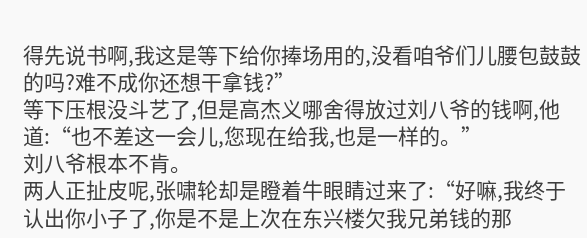得先说书啊,我这是等下给你捧场用的,没看咱爷们儿腰包鼓鼓的吗?难不成你还想干拿钱?”
等下压根没斗艺了,但是高杰义哪舍得放过刘八爷的钱啊,他道:“也不差这一会儿,您现在给我,也是一样的。”
刘八爷根本不肯。
两人正扯皮呢,张啸轮却是瞪着牛眼睛过来了:“好嘛,我终于认出你小子了,你是不是上次在东兴楼欠我兄弟钱的那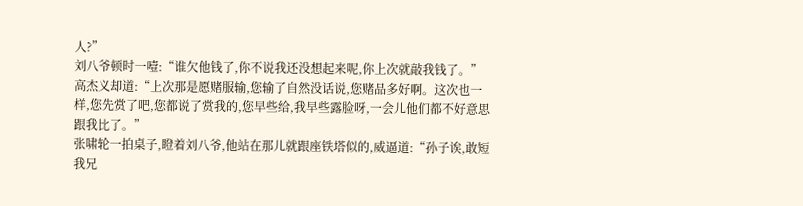人?”
刘八爷顿时一噎:“谁欠他钱了,你不说我还没想起来呢,你上次就敲我钱了。”
高杰义却道:“上次那是愿赌服输,您输了自然没话说,您赌品多好啊。这次也一样,您先赏了吧,您都说了赏我的,您早些给,我早些露脸呀,一会儿他们都不好意思跟我比了。”
张啸轮一拍桌子,瞪着刘八爷,他站在那儿就跟座铁塔似的,威逼道:“孙子诶,敢短我兄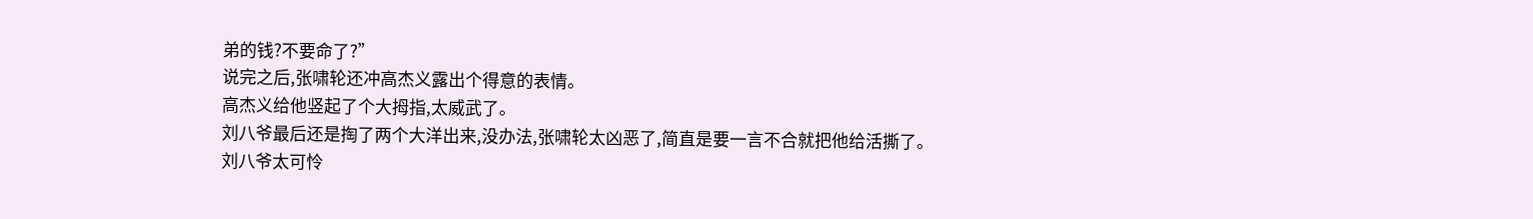弟的钱?不要命了?”
说完之后,张啸轮还冲高杰义露出个得意的表情。
高杰义给他竖起了个大拇指,太威武了。
刘八爷最后还是掏了两个大洋出来,没办法,张啸轮太凶恶了,简直是要一言不合就把他给活撕了。
刘八爷太可怜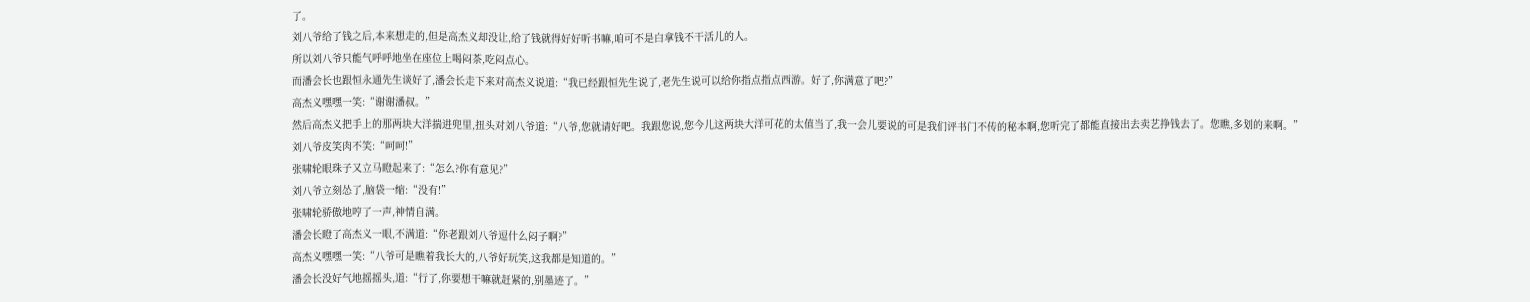了。
刘八爷给了钱之后,本来想走的,但是高杰义却没让,给了钱就得好好听书嘛,咱可不是白拿钱不干活儿的人。
所以刘八爷只能气呼呼地坐在座位上喝闷茶,吃闷点心。
而潘会长也跟恒永通先生谈好了,潘会长走下来对高杰义说道:“我已经跟恒先生说了,老先生说可以给你指点指点西游。好了,你满意了吧?”
高杰义嘿嘿一笑:“谢谢潘叔。”
然后高杰义把手上的那两块大洋揣进兜里,扭头对刘八爷道:“八爷,您就请好吧。我跟您说,您今儿这两块大洋可花的太值当了,我一会儿要说的可是我们评书门不传的秘本啊,您听完了都能直接出去卖艺挣钱去了。您瞧,多划的来啊。”
刘八爷皮笑肉不笑:“呵呵!”
张啸轮眼珠子又立马瞪起来了:“怎么?你有意见?”
刘八爷立刻怂了,脑袋一缩:“没有!”
张啸轮骄傲地哼了一声,神情自满。
潘会长瞪了高杰义一眼,不满道:“你老跟刘八爷逗什么闷子啊?”
高杰义嘿嘿一笑:“八爷可是瞧着我长大的,八爷好玩笑,这我都是知道的。”
潘会长没好气地摇摇头,道:“行了,你要想干嘛就赶紧的,别墨迹了。”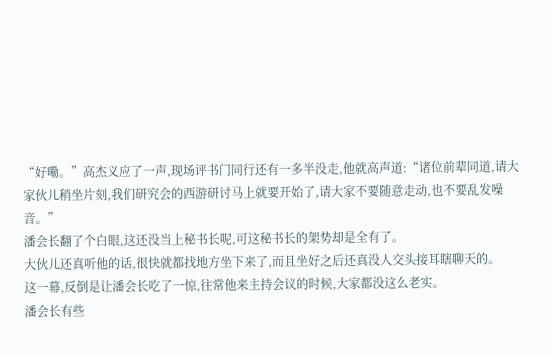“好嘞。”高杰义应了一声,现场评书门同行还有一多半没走,他就高声道:“诸位前辈同道,请大家伙儿稍坐片刻,我们研究会的西游研讨马上就要开始了,请大家不要随意走动,也不要乱发噪音。”
潘会长翻了个白眼,这还没当上秘书长呢,可这秘书长的架势却是全有了。
大伙儿还真听他的话,很快就都找地方坐下来了,而且坐好之后还真没人交头接耳瞎聊天的。
这一幕,反倒是让潘会长吃了一惊,往常他来主持会议的时候,大家都没这么老实。
潘会长有些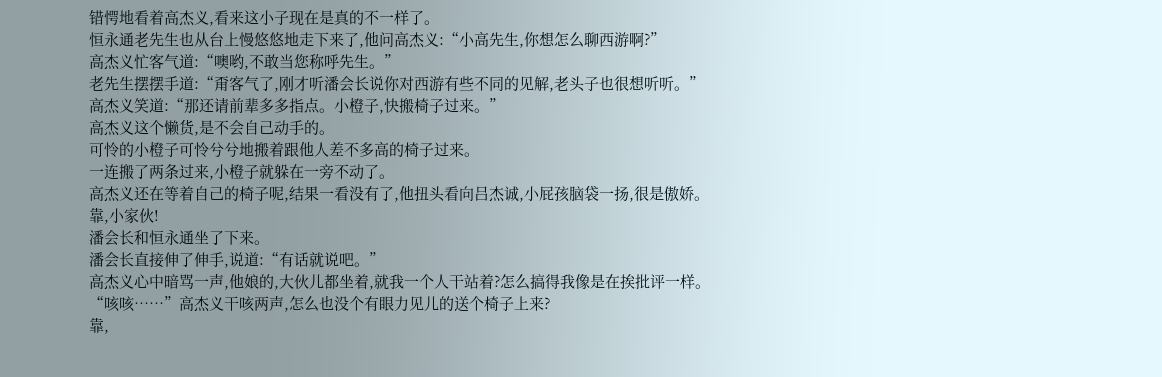错愕地看着高杰义,看来这小子现在是真的不一样了。
恒永通老先生也从台上慢悠悠地走下来了,他问高杰义:“小高先生,你想怎么聊西游啊?”
高杰义忙客气道:“噢哟,不敢当您称呼先生。”
老先生摆摆手道:“甭客气了,刚才听潘会长说你对西游有些不同的见解,老头子也很想听听。”
高杰义笑道:“那还请前辈多多指点。小橙子,快搬椅子过来。”
高杰义这个懒货,是不会自己动手的。
可怜的小橙子可怜兮兮地搬着跟他人差不多高的椅子过来。
一连搬了两条过来,小橙子就躲在一旁不动了。
高杰义还在等着自己的椅子呢,结果一看没有了,他扭头看向吕杰诚,小屁孩脑袋一扬,很是傲娇。
靠,小家伙!
潘会长和恒永通坐了下来。
潘会长直接伸了伸手,说道:“有话就说吧。”
高杰义心中暗骂一声,他娘的,大伙儿都坐着,就我一个人干站着?怎么搞得我像是在挨批评一样。
“咳咳……”高杰义干咳两声,怎么也没个有眼力见儿的送个椅子上来?
靠,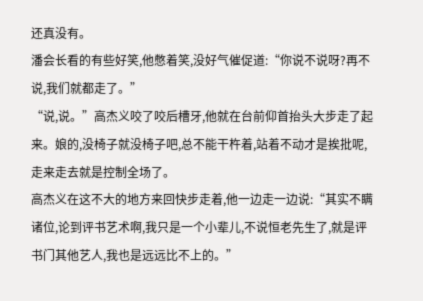还真没有。
潘会长看的有些好笑,他憋着笑,没好气催促道:“你说不说呀?再不说,我们就都走了。”
“说,说。”高杰义咬了咬后槽牙,他就在台前仰首抬头大步走了起来。娘的,没椅子就没椅子吧,总不能干杵着,站着不动才是挨批呢,走来走去就是控制全场了。
高杰义在这不大的地方来回快步走着,他一边走一边说:“其实不瞒诸位,论到评书艺术啊,我只是一个小辈儿,不说恒老先生了,就是评书门其他艺人,我也是远远比不上的。”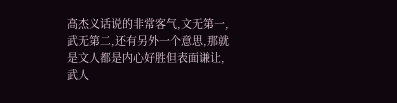高杰义话说的非常客气,文无第一,武无第二,还有另外一个意思,那就是文人都是内心好胜但表面谦让,武人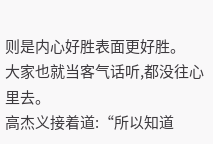则是内心好胜表面更好胜。
大家也就当客气话听,都没往心里去。
高杰义接着道:“所以知道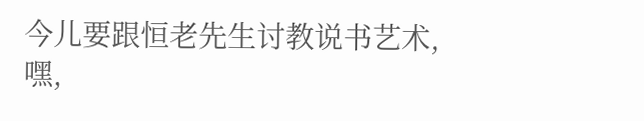今儿要跟恒老先生讨教说书艺术,嘿,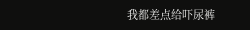我都差点给吓尿裤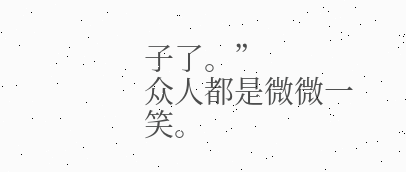子了。”
众人都是微微一笑。